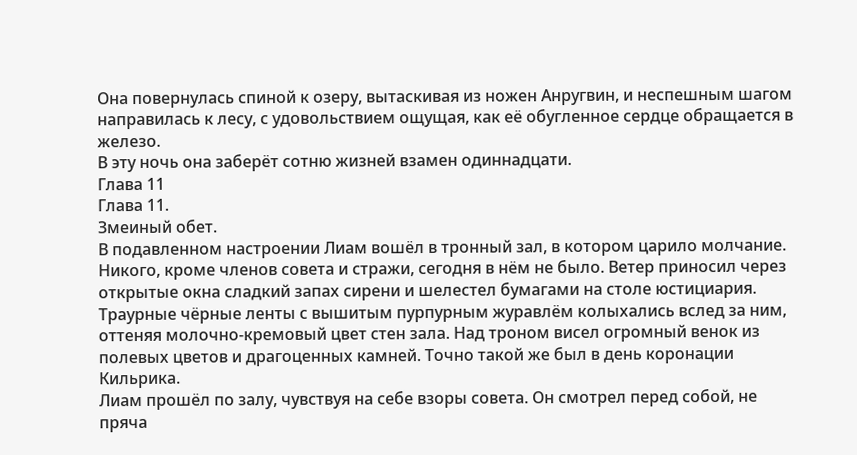Она повернулась спиной к озеру, вытаскивая из ножен Анругвин, и неспешным шагом направилась к лесу, с удовольствием ощущая, как её обугленное сердце обращается в железо.
В эту ночь она заберёт сотню жизней взамен одиннадцати.
Глава 11
Глава 11.
Змеиный обет.
В подавленном настроении Лиам вошёл в тронный зал, в котором царило молчание. Никого, кроме членов совета и стражи, сегодня в нём не было. Ветер приносил через открытые окна сладкий запах сирени и шелестел бумагами на столе юстициария. Траурные чёрные ленты с вышитым пурпурным журавлём колыхались вслед за ним, оттеняя молочно-кремовый цвет стен зала. Над троном висел огромный венок из полевых цветов и драгоценных камней. Точно такой же был в день коронации Кильрика.
Лиам прошёл по залу, чувствуя на себе взоры совета. Он смотрел перед собой, не пряча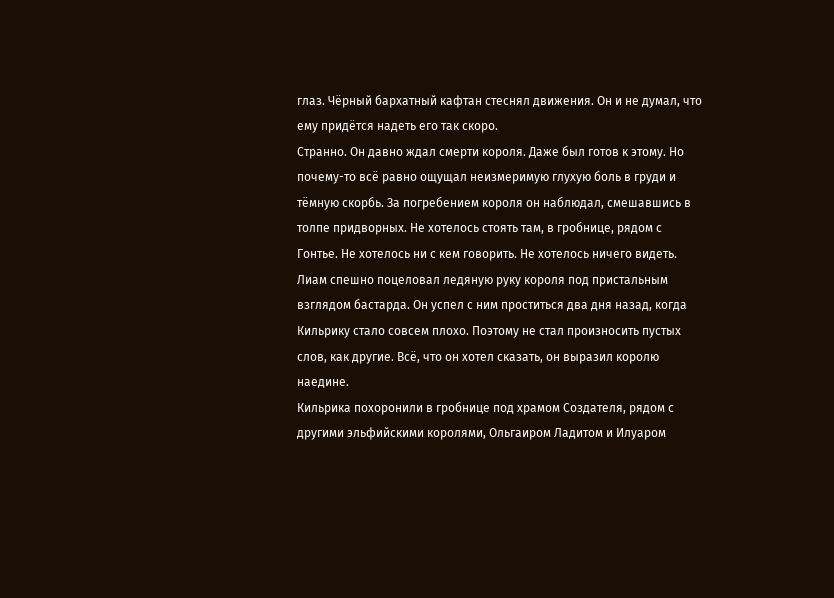глаз. Чёрный бархатный кафтан стеснял движения. Он и не думал, что ему придётся надеть его так скоро.
Странно. Он давно ждал смерти короля. Даже был готов к этому. Но почему-то всё равно ощущал неизмеримую глухую боль в груди и тёмную скорбь. За погребением короля он наблюдал, смешавшись в толпе придворных. Не хотелось стоять там, в гробнице, рядом с Гонтье. Не хотелось ни с кем говорить. Не хотелось ничего видеть.
Лиам спешно поцеловал ледяную руку короля под пристальным взглядом бастарда. Он успел с ним проститься два дня назад, когда Кильрику стало совсем плохо. Поэтому не стал произносить пустых слов, как другие. Всё, что он хотел сказать, он выразил королю наедине.
Кильрика похоронили в гробнице под храмом Создателя, рядом с другими эльфийскими королями, Ольгаиром Ладитом и Илуаром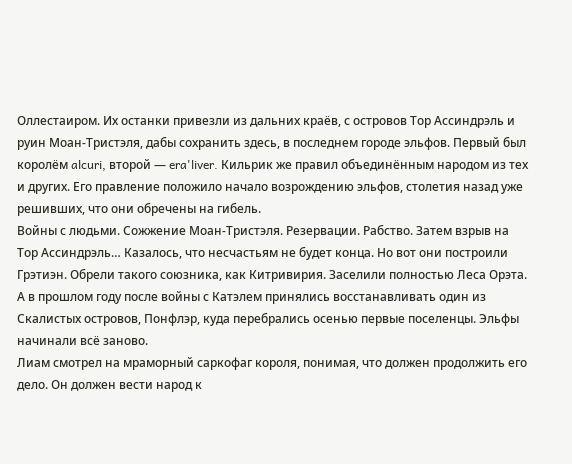Оллестаиром. Их останки привезли из дальних краёв, с островов Тор Ассиндрэль и руин Моан-Тристэля, дабы сохранить здесь, в последнем городе эльфов. Первый был королём alcuri, второй — era'liver. Кильрик же правил объединённым народом из тех и других. Его правление положило начало возрождению эльфов, столетия назад уже решивших, что они обречены на гибель.
Войны с людьми. Сожжение Моан-Тристэля. Резервации. Рабство. Затем взрыв на Тор Ассиндрэль… Казалось, что несчастьям не будет конца. Но вот они построили Грэтиэн. Обрели такого союзника, как Китривирия. Заселили полностью Леса Орэта. А в прошлом году после войны с Катэлем принялись восстанавливать один из Скалистых островов, Понфлэр, куда перебрались осенью первые поселенцы. Эльфы начинали всё заново.
Лиам смотрел на мраморный саркофаг короля, понимая, что должен продолжить его дело. Он должен вести народ к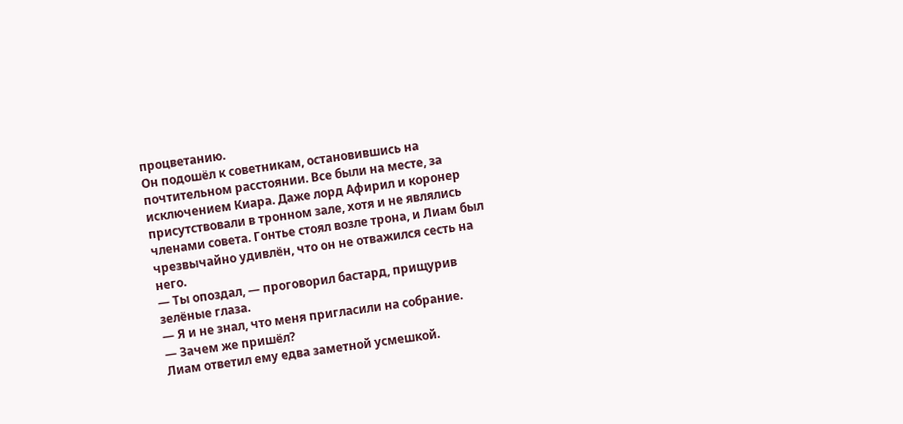процветанию.
Он подошёл к советникам, остановившись на почтительном расстоянии. Все были на месте, за исключением Киара. Даже лорд Афирил и коронер присутствовали в тронном зале, хотя и не являлись членами совета. Гонтье стоял возле трона, и Лиам был чрезвычайно удивлён, что он не отважился сесть на него.
— Ты опоздал, — проговорил бастард, прищурив зелёные глаза.
— Я и не знал, что меня пригласили на собрание.
— Зачем же пришёл?
Лиам ответил ему едва заметной усмешкой.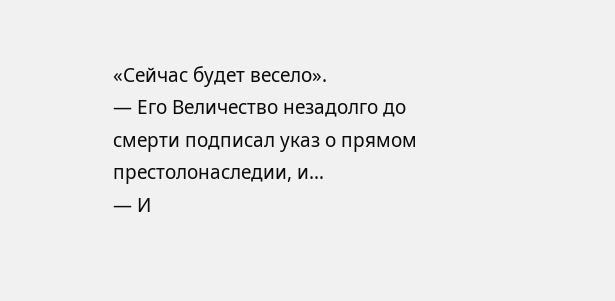«Сейчас будет весело».
— Его Величество незадолго до смерти подписал указ о прямом престолонаследии, и…
— И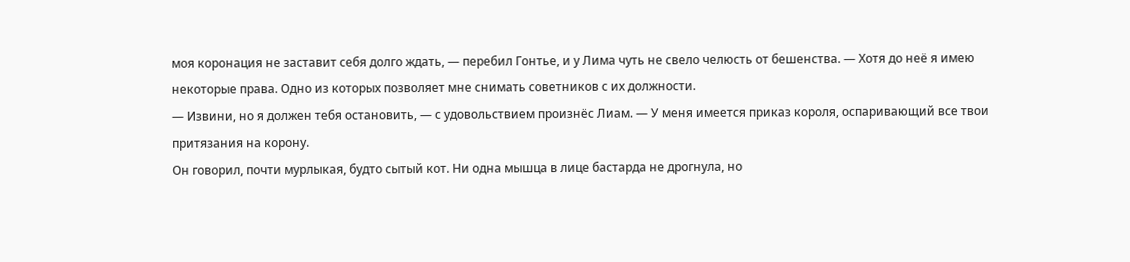моя коронация не заставит себя долго ждать, — перебил Гонтье, и у Лима чуть не свело челюсть от бешенства. — Хотя до неё я имею некоторые права. Одно из которых позволяет мне снимать советников с их должности.
— Извини, но я должен тебя остановить, — с удовольствием произнёс Лиам. — У меня имеется приказ короля, оспаривающий все твои притязания на корону.
Он говорил, почти мурлыкая, будто сытый кот. Ни одна мышца в лице бастарда не дрогнула, но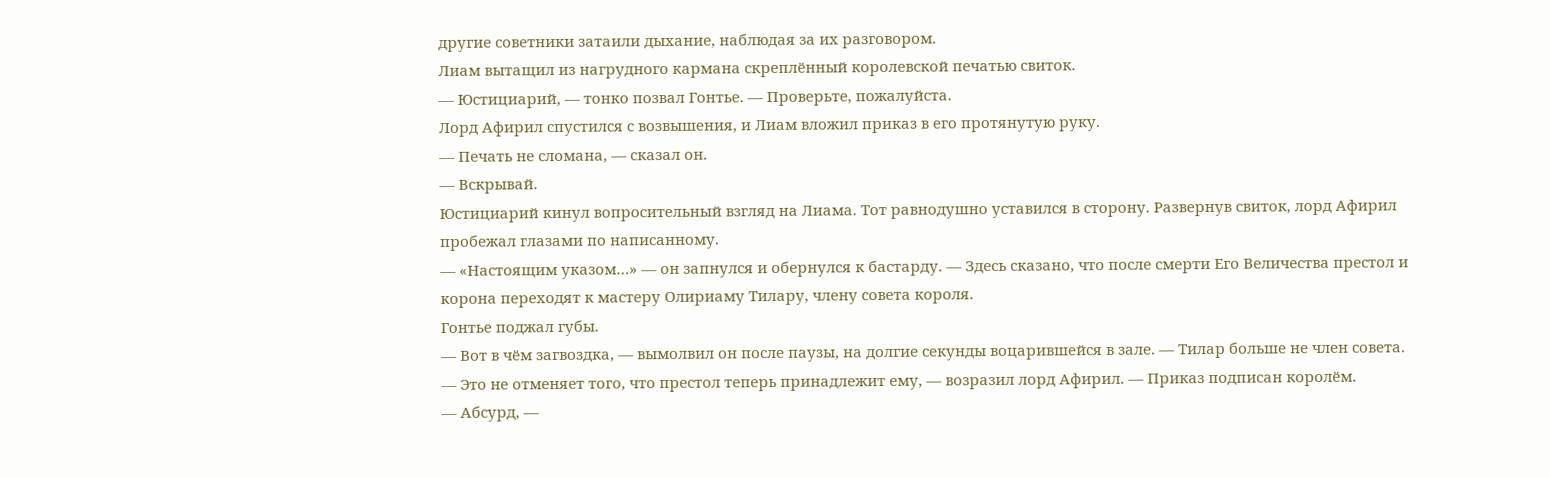другие советники затаили дыхание, наблюдая за их разговором.
Лиам вытащил из нагрудного кармана скреплённый королевской печатью свиток.
— Юстициарий, — тонко позвал Гонтье. — Проверьте, пожалуйста.
Лорд Афирил спустился с возвышения, и Лиам вложил приказ в его протянутую руку.
— Печать не сломана, — сказал он.
— Вскрывай.
Юстициарий кинул вопросительный взгляд на Лиама. Тот равнодушно уставился в сторону. Развернув свиток, лорд Афирил пробежал глазами по написанному.
— «Настоящим указом…» — он запнулся и обернулся к бастарду. — Здесь сказано, что после смерти Его Величества престол и корона переходят к мастеру Олириаму Тилару, члену совета короля.
Гонтье поджал губы.
— Вот в чём загвоздка, — вымолвил он после паузы, на долгие секунды воцарившейся в зале. — Тилар больше не член совета.
— Это не отменяет того, что престол теперь принадлежит ему, — возразил лорд Афирил. — Приказ подписан королём.
— Абсурд, —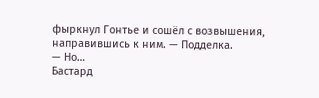фыркнул Гонтье и сошёл с возвышения, направившись к ним. — Подделка.
— Но…
Бастард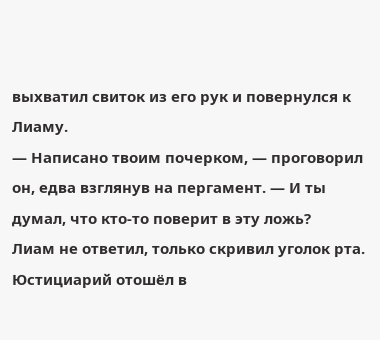выхватил свиток из его рук и повернулся к Лиаму.
— Написано твоим почерком, — проговорил он, едва взглянув на пергамент. — И ты думал, что кто-то поверит в эту ложь?
Лиам не ответил, только скривил уголок рта. Юстициарий отошёл в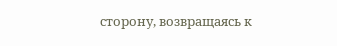сторону, возвращаясь к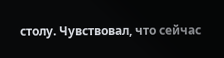столу. Чувствовал, что сейчас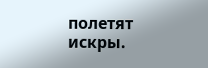полетят искры.